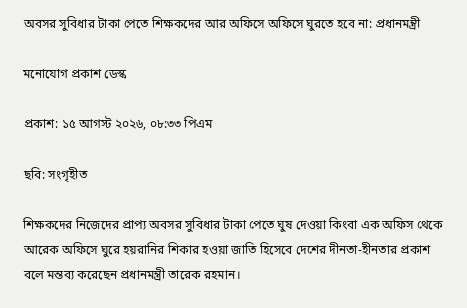অবসর সুবিধার টাকা পেতে শিক্ষকদের আর অফিসে অফিসে ঘুরতে হবে না: প্রধানমন্ত্রী

মনোযোগ প্রকাশ ডেস্ক

প্রকাশ: ১৫ আগস্ট ২০২৬, ০৮:৩৩ পিএম

ছবি: সংগৃহীত

শিক্ষকদের নিজেদের প্রাপ্য অবসর সুবিধার টাকা পেতে ঘুষ দেওয়া কিংবা এক অফিস থেকে আরেক অফিসে ঘুরে হয়রানির শিকার হওয়া জাতি হিসেবে দেশের দীনতা-হীনতার প্রকাশ বলে মন্তব্য করেছেন প্রধানমন্ত্রী তারেক রহমান।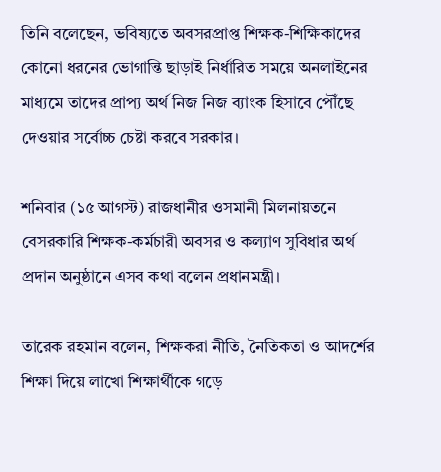তিনি বলেছেন, ভবিষ্যতে অবসরপ্রাপ্ত শিক্ষক-শিক্ষিকাদের কোনো ধরনের ভোগান্তি ছাড়াই নির্ধারিত সময়ে অনলাইনের মাধ্যমে তাদের প্রাপ্য অর্থ নিজ নিজ ব্যাংক হিসাবে পৌঁছে দেওয়ার সর্বোচ্চ চেষ্টা করবে সরকার।

শনিবার (১৫ আগস্ট) রাজধানীর ওসমানী মিলনায়তনে বেসরকারি শিক্ষক-কর্মচারী অবসর ও কল্যাণ সুবিধার অর্থ প্রদান অনুষ্ঠানে এসব কথা বলেন প্রধানমন্ত্রী।

তারেক রহমান বলেন, শিক্ষকরা নীতি, নৈতিকতা ও আদর্শের শিক্ষা দিয়ে লাখো শিক্ষার্থীকে গড়ে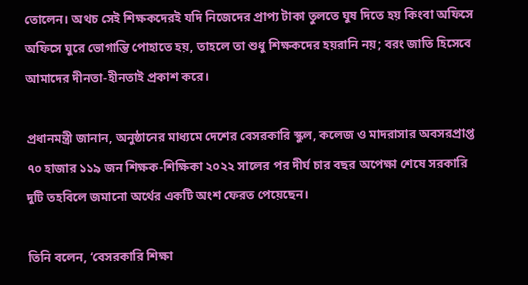তোলেন। অথচ সেই শিক্ষকদেরই যদি নিজেদের প্রাপ্য টাকা তুলতে ঘুষ দিতে হয় কিংবা অফিসে অফিসে ঘুরে ভোগান্তি পোহাতে হয়, তাহলে তা শুধু শিক্ষকদের হয়রানি নয়; বরং জাতি হিসেবে আমাদের দীনতা-হীনতাই প্রকাশ করে।

প্রধানমন্ত্রী জানান, অনুষ্ঠানের মাধ্যমে দেশের বেসরকারি স্কুল, কলেজ ও মাদরাসার অবসরপ্রাপ্ত ৭০ হাজার ১১৯ জন শিক্ষক-শিক্ষিকা ২০২২ সালের পর দীর্ঘ চার বছর অপেক্ষা শেষে সরকারি দুটি তহবিলে জমানো অর্থের একটি অংশ ফেরত পেয়েছেন।

তিনি বলেন, ‘বেসরকারি শিক্ষা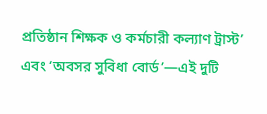প্রতিষ্ঠান শিক্ষক ও কর্মচারী কল্যাণ ট্রাস্ট’ এবং ‘অবসর সুবিধা বোর্ড’—এই দুটি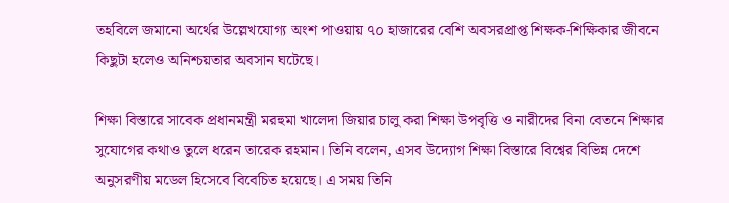তহবিলে জমানো অর্থের উল্লেখযোগ্য অংশ পাওয়ায় ৭০ হাজারের বেশি অবসরপ্রাপ্ত শিক্ষক-শিক্ষিকার জীবনে কিছুটা হলেও অনিশ্চয়তার অবসান ঘটেছে।

শিক্ষা বিস্তারে সাবেক প্রধানমন্ত্রী মরহুমা খালেদা জিয়ার চালু করা শিক্ষা উপবৃত্তি ও নারীদের বিনা বেতনে শিক্ষার সুযোগের কথাও তুলে ধরেন তারেক রহমান। তিনি বলেন, এসব উদ্যোগ শিক্ষা বিস্তারে বিশ্বের বিভিন্ন দেশে অনুসরণীয় মডেল হিসেবে বিবেচিত হয়েছে। এ সময় তিনি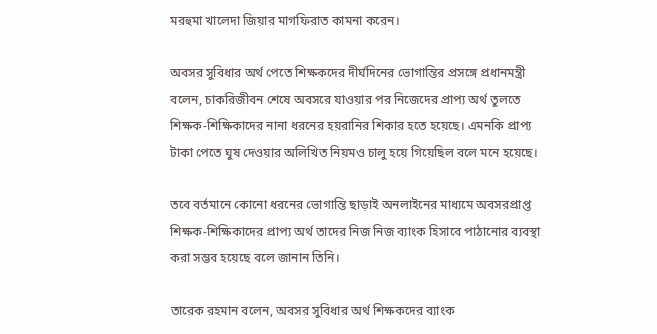মরহুমা খালেদা জিয়ার মাগফিরাত কামনা করেন।

অবসর সুবিধার অর্থ পেতে শিক্ষকদের দীর্ঘদিনের ভোগান্তির প্রসঙ্গে প্রধানমন্ত্রী বলেন, চাকরিজীবন শেষে অবসরে যাওয়ার পর নিজেদের প্রাপ্য অর্থ তুলতে শিক্ষক-শিক্ষিকাদের নানা ধরনের হয়রানির শিকার হতে হয়েছে। এমনকি প্রাপ্য টাকা পেতে ঘুষ দেওয়ার অলিখিত নিয়মও চালু হয়ে গিয়েছিল বলে মনে হয়েছে।

তবে বর্তমানে কোনো ধরনের ভোগান্তি ছাড়াই অনলাইনের মাধ্যমে অবসরপ্রাপ্ত শিক্ষক-শিক্ষিকাদের প্রাপ্য অর্থ তাদের নিজ নিজ ব্যাংক হিসাবে পাঠানোর ব্যবস্থা করা সম্ভব হয়েছে বলে জানান তিনি।

তারেক রহমান বলেন, অবসর সুবিধার অর্থ শিক্ষকদের ব্যাংক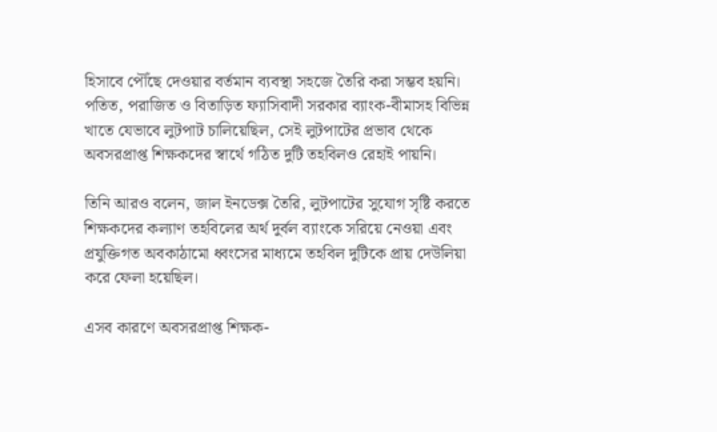হিসাবে পৌঁছে দেওয়ার বর্তমান ব্যবস্থা সহজে তৈরি করা সম্ভব হয়নি। পতিত, পরাজিত ও বিতাড়িত ফ্যাসিবাদী সরকার ব্যাংক-বীমাসহ বিভিন্ন খাতে যেভাবে লুটপাট চালিয়েছিল, সেই লুটপাটের প্রভাব থেকে অবসরপ্রাপ্ত শিক্ষকদের স্বার্থে গঠিত দুটি তহবিলও রেহাই পায়নি।

তিনি আরও বলেন, জাল ইনডেক্স তৈরি, লুটপাটের সুযোগ সৃষ্টি করতে শিক্ষকদের কল্যাণ তহবিলের অর্থ দুর্বল ব্যাংকে সরিয়ে নেওয়া এবং প্রযুক্তিগত অবকাঠামো ধ্বংসের মাধ্যমে তহবিল দুটিকে প্রায় দেউলিয়া করে ফেলা হয়েছিল।

এসব কারণে অবসরপ্রাপ্ত শিক্ষক-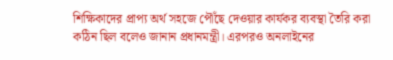শিক্ষিকাদের প্রাপ্য অর্থ সহজে পৌঁছে দেওয়ার কার্যকর ব্যবস্থা তৈরি করা কঠিন ছিল বলেও জানান প্রধানমন্ত্রী। এরপরও অনলাইনের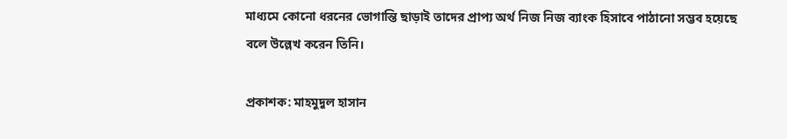মাধ্যমে কোনো ধরনের ভোগান্তি ছাড়াই তাদের প্রাপ্য অর্থ নিজ নিজ ব্যাংক হিসাবে পাঠানো সম্ভব হয়েছে বলে উল্লেখ করেন তিনি।

প্রকাশক: মাহমুদুল হাসান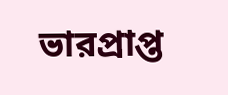ভারপ্রাপ্ত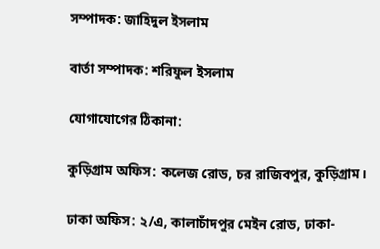সম্পাদক: জাহিদুল ইসলাম

বার্তা সম্পাদক: শরিফুল ইসলাম

যোগাযোগের ঠিকানা:

কুড়িগ্রাম অফিস: কলেজ রোড, চর রাজিবপুর, কুড়িগ্রাম।

ঢাকা অফিস: ২/এ, কালাচাঁদপুর মেইন রোড, ঢাকা-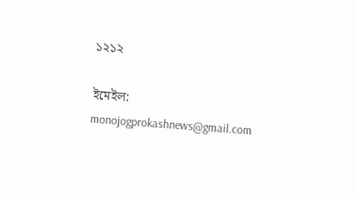১২১২

ইমেইল: monojogprokashnews@gmail.com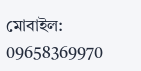মোবাইল: 09658369970